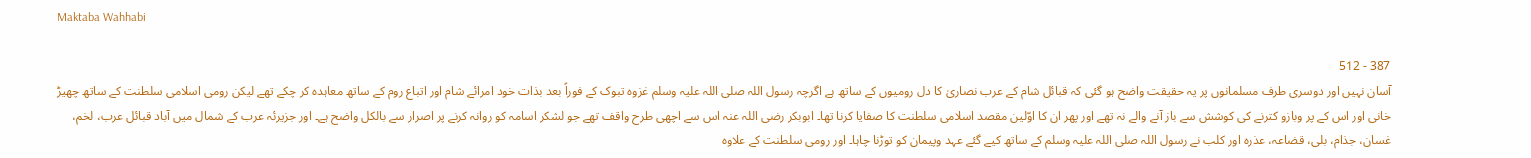Maktaba Wahhabi

387 - 512
آسان نہیں اور دوسری طرف مسلمانوں پر یہ حقیقت واضح ہو گئی کہ قبائل شام کے عرب نصاریٰ کا دل رومیوں کے ساتھ ہے اگرچہ رسول اللہ صلی اللہ علیہ وسلم غزوہ تبوک کے فوراً بعد بذات خود امرائے شام اور اتباع روم کے ساتھ معاہدہ کر چکے تھے لیکن رومی اسلامی سلطنت کے ساتھ چھیڑ خانی اور اس کے پر وبازو کترنے کی کوشش سے باز آنے والے نہ تھے اور پھر ان کا اوّلین مقصد اسلامی سلطنت کا صفایا کرنا تھا۔ ابوبکر رضی اللہ عنہ اس سے اچھی طرح واقف تھے جو لشکر اسامہ کو روانہ کرنے پر اصرار سے بالکل واضح ہے۔ اور جزیرئہ عرب کے شمال میں آباد قبائل عرب، لخم، غسان، جذام، بلی، قضاعہ، عذرہ اور کلب نے رسول اللہ صلی اللہ علیہ وسلم کے ساتھ کیے گئے عہد وپیمان کو توڑنا چاہا۔ اور رومی سلطنت کے علاوہ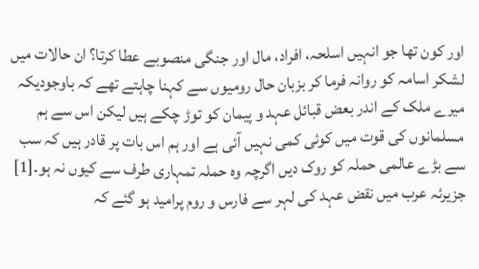اور کون تھا جو انہیں اسلحہ، افراد، مال اور جنگی منصوبے عطا کرتا؟ ان حالات میں لشکر اسامہ کو روانہ فرما کر بزبان حال رومیوں سے کہنا چاہتے تھے کہ باوجودیکہ میرے ملک کے اندر بعض قبائل عہد و پیمان کو توڑ چکے ہیں لیکن اس سے ہم مسلمانوں کی قوت میں کوئی کمی نہیں آئی ہے اور ہم اس بات پر قادر ہیں کہ سب سے بڑے عالمی حملہ کو روک دیں اگرچہ وہ حملہ تمہاری طرف سے کیوں نہ ہو۔[1] جزیرئہ عرب میں نقض عہد کی لہر سے فارس و روم پرامید ہو گئے کہ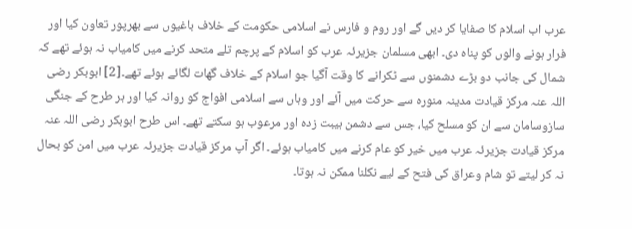عرب اب اسلام کا صفایا کر دیں گے اور روم و فارس نے اسلامی حکومت کے خلاف باغیوں سے بھرپور تعاون کیا اور فرار ہونے والوں کو پناہ دی۔ ابھی مسلمان جزیرئہ عرب کو اسلام کے پرچم تلے متحد کرنے میں کامیاب نہ ہوئے تھے کہ شمال کی جانب دو بڑے دشمنوں سے ٹکرانے کا وقت آگیا جو اسلام کے خلاف گھات لگائے ہوئے تھے۔[2] ابوبکر رضی اللہ عنہ مرکز قیادت مدینہ منورہ سے حرکت میں آئے اور وہاں سے اسلامی افواج کو روانہ کیا اور ہر طرح کے جنگی سازوسامان سے ان کو مسلح کیا، جس سے دشمن ہیبت زدہ اور مرعوب ہو سکتے تھے۔ اس طرح ابوبکر رضی اللہ عنہ مرکز قیادت جزیرئہ عرب میں خیر کو عام کرنے میں کامیاب ہوئے۔ اگر آپ مرکز قیادت جزیرئہ عرب میں امن کو بحال نہ کر لیتے تو شام وعراق کی فتح کے لیے نکلنا ممکن نہ ہوتا۔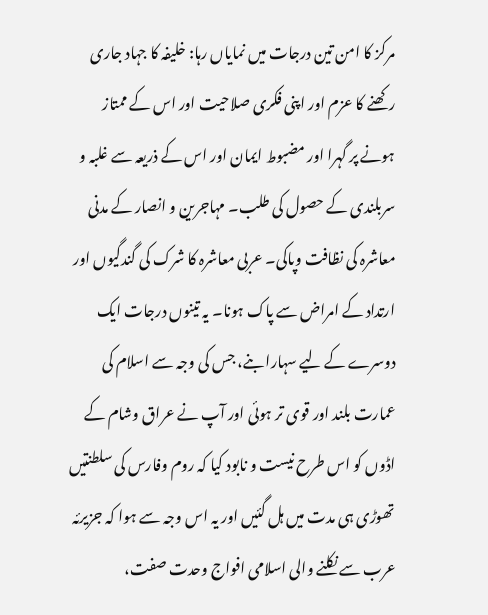مرکز کا امن تین درجات میں نمایاں رہا: خلیفہ کا جہاد جاری رکھنے کا عزم اور اپنی فکری صلاحیت اور اس کے ممتاز ہونے پر گہرا اور مضبوط ایمان اور اس کے ذریعہ سے غلبہ و سربلندی کے حصول کی طلب۔ مہاجرین و انصار کے مدنی معاشرہ کی نظافت وپاکی۔ عربی معاشرہ کا شرک کی گندگیوں اور ارتداد کے امراض سے پاک ہونا۔ یہ تینوں درجات ایک دوسرے کے لیے سہارا بنے، جس کی وجہ سے اسلام کی عمارت بلند اور قوی تر ہوئی اور آپ نے عراق وشام کے اڈوں کو اس طرح نیست و نابود کیا کہ روم وفارس کی سلطنتیں تھوڑی ہی مدت میں ہل گئیں اور یہ اس وجہ سے ہوا کہ جزیرئہ عرب سے نکلنے والی اسلامی افواج وحدت صفت،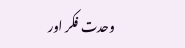وحدت فکر اور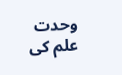وحدت علم کی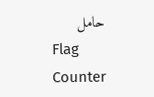حامل
Flag Counter